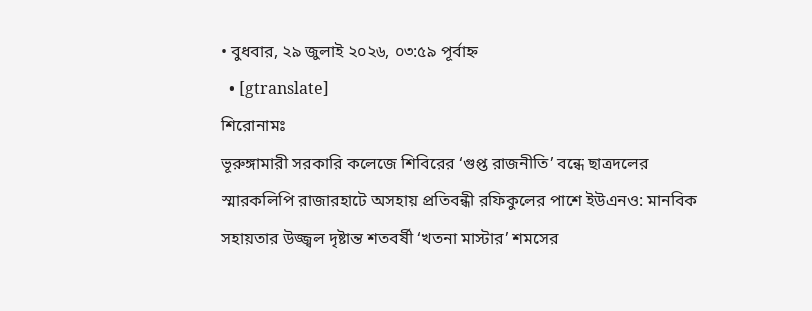• বুধবার, ২৯ জুলাই ২০২৬, ০৩:৫৯ পূর্বাহ্ন
  • [gtranslate]
শিরোনামঃ
ভূরুঙ্গামারী সরকারি কলেজে শিবিরের ‘গুপ্ত রাজনীতি’ বন্ধে ছাত্রদলের স্মারকলিপি রাজারহাটে অসহায় প্রতিবন্ধী রফিকুলের পাশে ইউএনও: মানবিক সহায়তার উজ্জ্বল দৃষ্টান্ত শতবর্ষী ‘খতনা মাস্টার’ শমসের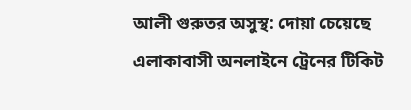আলী গুরুতর অসুস্থ: দোয়া চেয়েছে এলাকাবাসী অনলাইনে ট্রেনের টিকিট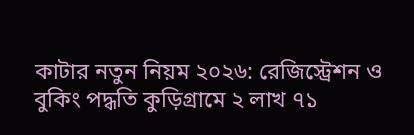কাটার নতুন নিয়ম ২০২৬: রেজিস্ট্রেশন ও বুকিং পদ্ধতি কুড়িগ্রামে ২ লাখ ৭১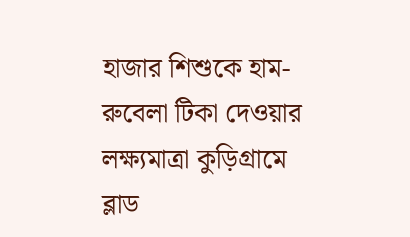হাজার শিশুকে হাম-রুবেলা টিকা দেওয়ার লক্ষ্যমাত্রা কুড়িগ্রামে ব্লাড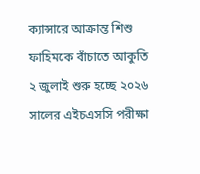ক্যান্সারে আক্রান্ত শিশু ফাহিমকে বাঁচাতে আকুতি ২ জুলাই শুরু হচ্ছে ২০২৬ সালের এইচএসসি পরীক্ষা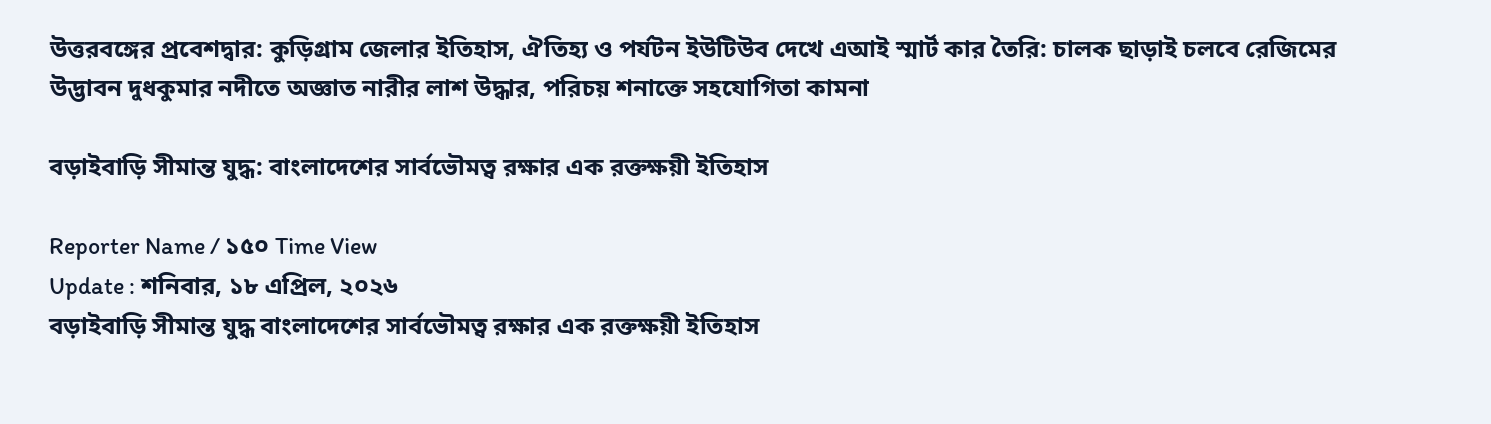উত্তরবঙ্গের প্রবেশদ্বার: কুড়িগ্রাম জেলার ইতিহাস, ঐতিহ্য ও পর্যটন ইউটিউব দেখে এআই স্মার্ট কার তৈরি: চালক ছাড়াই চলবে রেজিমের উদ্ভাবন দুধকুমার নদীতে অজ্ঞাত নারীর লাশ উদ্ধার, পরিচয় শনাক্তে সহযোগিতা কামনা

বড়াইবাড়ি সীমান্ত যুদ্ধ: বাংলাদেশের সার্বভৌমত্ব রক্ষার এক রক্তক্ষয়ী ইতিহাস

Reporter Name / ১৫০ Time View
Update : শনিবার, ১৮ এপ্রিল, ২০২৬
বড়াইবাড়ি সীমান্ত যুদ্ধ বাংলাদেশের সার্বভৌমত্ব রক্ষার এক রক্তক্ষয়ী ইতিহাস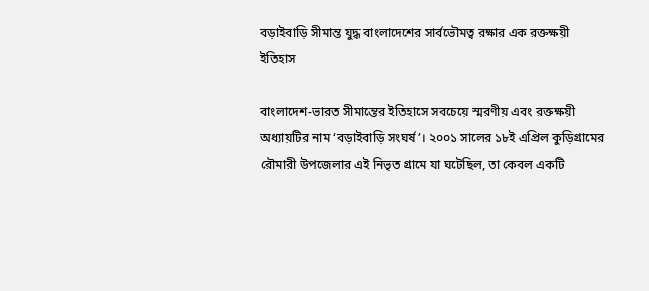বড়াইবাড়ি সীমান্ত যুদ্ধ বাংলাদেশের সার্বভৌমত্ব রক্ষার এক রক্তক্ষয়ী ইতিহাস

বাংলাদেশ-ভারত সীমান্তের ইতিহাসে সবচেয়ে স্মরণীয় এবং রক্তক্ষয়ী অধ্যায়টির নাম ‘বড়াইবাড়ি সংঘর্ষ’। ২০০১ সালের ১৮ই এপ্রিল কুড়িগ্রামের রৌমারী উপজেলার এই নিভৃত গ্রামে যা ঘটেছিল, তা কেবল একটি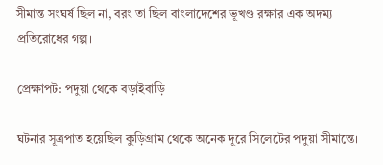সীমান্ত সংঘর্ষ ছিল না, বরং তা ছিল বাংলাদেশের ভূখণ্ড রক্ষার এক অদম্য প্রতিরোধের গল্প।

প্রেক্ষাপট: পদুয়া থেকে বড়াইবাড়ি

ঘটনার সূত্রপাত হয়েছিল কুড়িগ্রাম থেকে অনেক দূরে সিলেটের পদুয়া সীমান্তে।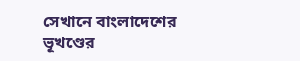সেখানে বাংলাদেশের ভূখণ্ডের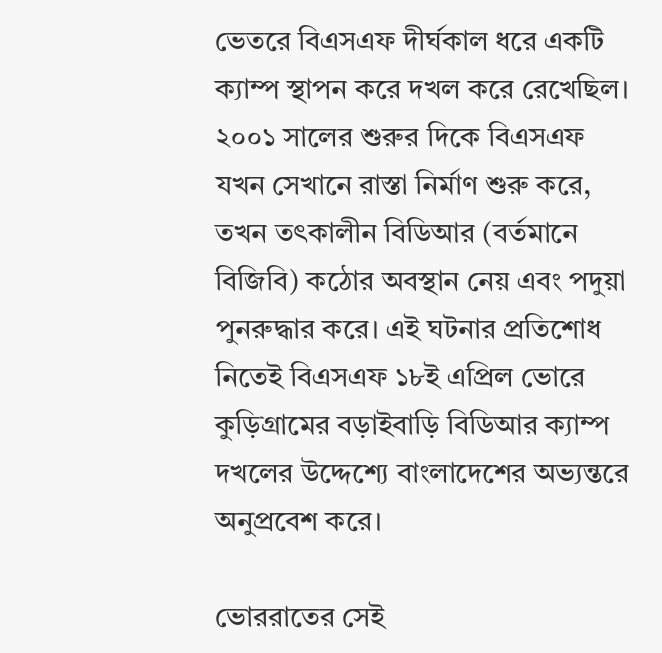ভেতরে বিএসএফ দীর্ঘকাল ধরে একটি ক্যাম্প স্থাপন করে দখল করে রেখেছিল। ২০০১ সালের শুরুর দিকে বিএসএফ যখন সেখানে রাস্তা নির্মাণ শুরু করে, তখন তৎকালীন বিডিআর (বর্তমানে বিজিবি) কঠোর অবস্থান নেয় এবং পদুয়া পুনরুদ্ধার করে। এই ঘটনার প্রতিশোধ নিতেই বিএসএফ ১৮ই এপ্রিল ভোরে কুড়িগ্রামের বড়াইবাড়ি বিডিআর ক্যাম্প দখলের উদ্দেশ্যে বাংলাদেশের অভ্যন্তরে অনুপ্রবেশ করে।

ভোররাতের সেই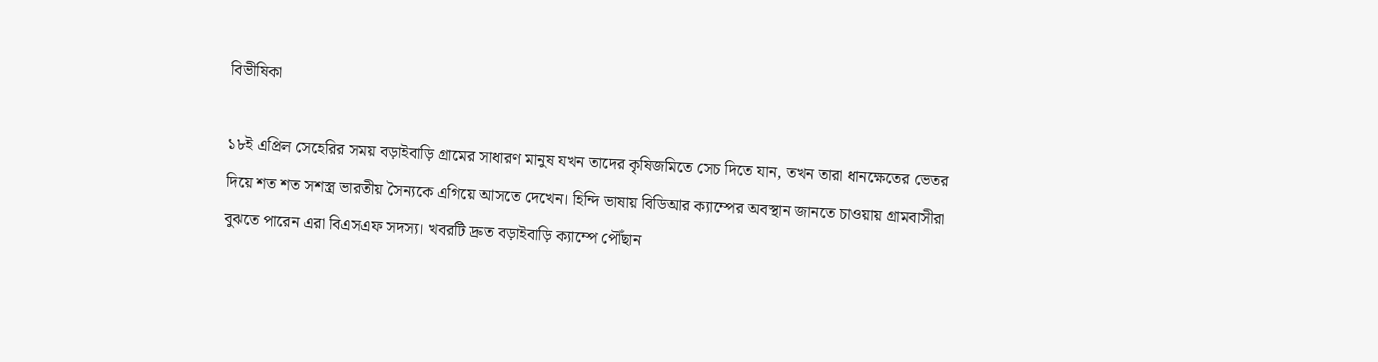বিভীষিকা

১৮ই এপ্রিল সেহেরির সময় বড়াইবাড়ি গ্রামের সাধারণ মানুষ যখন তাদের কৃষিজমিতে সেচ দিতে যান, তখন তারা ধানক্ষেতের ভেতর দিয়ে শত শত সশস্ত্র ভারতীয় সৈন্যকে এগিয়ে আসতে দেখেন। হিন্দি ভাষায় বিডিআর ক্যাম্পের অবস্থান জানতে চাওয়ায় গ্রামবাসীরা বুঝতে পারেন এরা বিএসএফ সদস্য। খবরটি দ্রুত বড়াইবাড়ি ক্যাম্পে পৌঁছান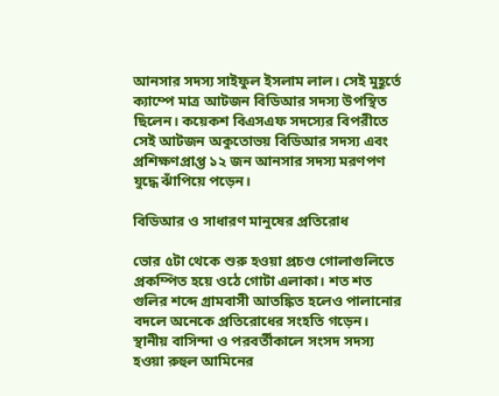আনসার সদস্য সাইফুল ইসলাম লাল। সেই মুহূর্তে ক্যাম্পে মাত্র আটজন বিডিআর সদস্য উপস্থিত ছিলেন। কয়েকশ বিএসএফ সদস্যের বিপরীতে সেই আটজন অকুতোভয় বিডিআর সদস্য এবং প্রশিক্ষণপ্রাপ্ত ১২ জন আনসার সদস্য মরণপণ যুদ্ধে ঝাঁপিয়ে পড়েন।

বিডিআর ও সাধারণ মানুষের প্রতিরোধ

ভোর ৫টা থেকে শুরু হওয়া প্রচণ্ড গোলাগুলিতে প্রকম্পিত হয়ে ওঠে গোটা এলাকা। শত শত গুলির শব্দে গ্রামবাসী আতঙ্কিত হলেও পালানোর বদলে অনেকে প্রতিরোধের সংহতি গড়েন। স্থানীয় বাসিন্দা ও পরবর্তীকালে সংসদ সদস্য হওয়া রুহুল আমিনের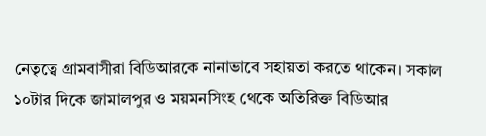নেতৃত্বে গ্রামবাসীরা বিডিআরকে নানাভাবে সহায়তা করতে থাকেন। সকাল ১০টার দিকে জামালপুর ও ময়মনসিংহ থেকে অতিরিক্ত বিডিআর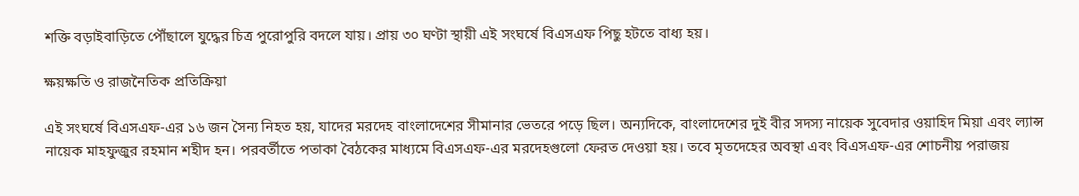শক্তি বড়াইবাড়িতে পৌঁছালে যুদ্ধের চিত্র পুরোপুরি বদলে যায়। প্রায় ৩০ ঘণ্টা স্থায়ী এই সংঘর্ষে বিএসএফ পিছু হটতে বাধ্য হয়।

ক্ষয়ক্ষতি ও রাজনৈতিক প্রতিক্রিয়া

এই সংঘর্ষে বিএসএফ-এর ১৬ জন সৈন্য নিহত হয়, যাদের মরদেহ বাংলাদেশের সীমানার ভেতরে পড়ে ছিল। অন্যদিকে, বাংলাদেশের দুই বীর সদস্য নায়েক সুবেদার ওয়াহিদ মিয়া এবং ল্যান্স নায়েক মাহফুজুর রহমান শহীদ হন। পরবর্তীতে পতাকা বৈঠকের মাধ্যমে বিএসএফ-এর মরদেহগুলো ফেরত দেওয়া হয়। তবে মৃতদেহের অবস্থা এবং বিএসএফ-এর শোচনীয় পরাজয়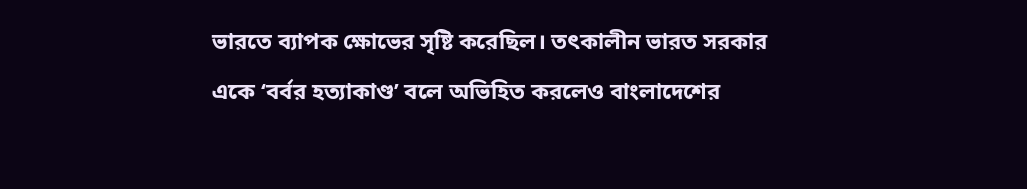ভারতে ব্যাপক ক্ষোভের সৃষ্টি করেছিল। তৎকালীন ভারত সরকার একে ‘বর্বর হত্যাকাণ্ড’ বলে অভিহিত করলেও বাংলাদেশের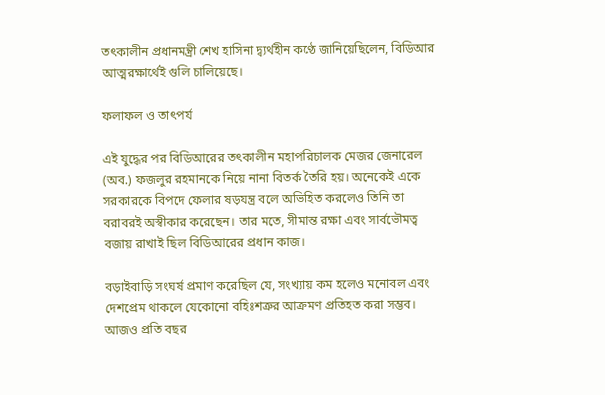তৎকালীন প্রধানমন্ত্রী শেখ হাসিনা দ্ব্যর্থহীন কণ্ঠে জানিয়েছিলেন, বিডিআর আত্মরক্ষার্থেই গুলি চালিয়েছে।

ফলাফল ও তাৎপর্য

এই যুদ্ধের পর বিডিআরের তৎকালীন মহাপরিচালক মেজর জেনারেল (অব.) ফজলুর রহমানকে নিয়ে নানা বিতর্ক তৈরি হয়। অনেকেই একে সরকারকে বিপদে ফেলার ষড়যন্ত্র বলে অভিহিত করলেও তিনি তা বরাবরই অস্বীকার করেছেন। তার মতে, সীমান্ত রক্ষা এবং সার্বভৌমত্ব বজায় রাখাই ছিল বিডিআরের প্রধান কাজ।

বড়াইবাড়ি সংঘর্ষ প্রমাণ করেছিল যে, সংখ্যায় কম হলেও মনোবল এবং দেশপ্রেম থাকলে যেকোনো বহিঃশত্রুর আক্রমণ প্রতিহত করা সম্ভব। আজও প্রতি বছর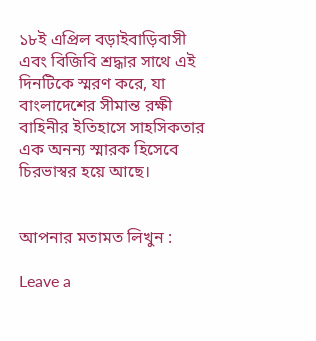১৮ই এপ্রিল বড়াইবাড়িবাসী এবং বিজিবি শ্রদ্ধার সাথে এই দিনটিকে স্মরণ করে, যা বাংলাদেশের সীমান্ত রক্ষী বাহিনীর ইতিহাসে সাহসিকতার এক অনন্য স্মারক হিসেবে চিরভাস্বর হয়ে আছে।


আপনার মতামত লিখুন :

Leave a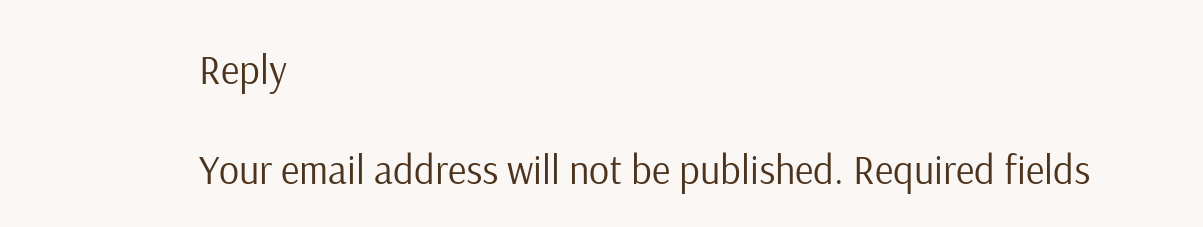Reply

Your email address will not be published. Required fields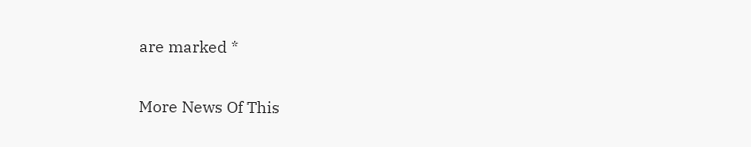are marked *

More News Of This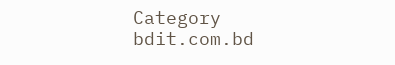Category
bdit.com.bd